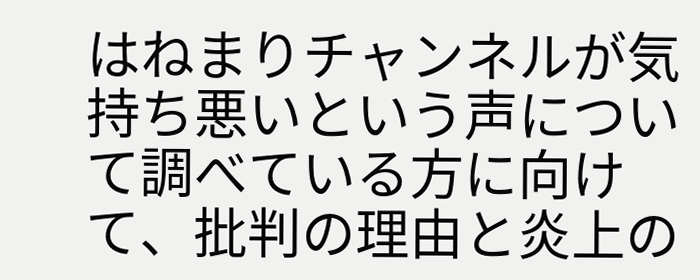はねまりチャンネルが気持ち悪いという声について調べている方に向けて、批判の理由と炎上の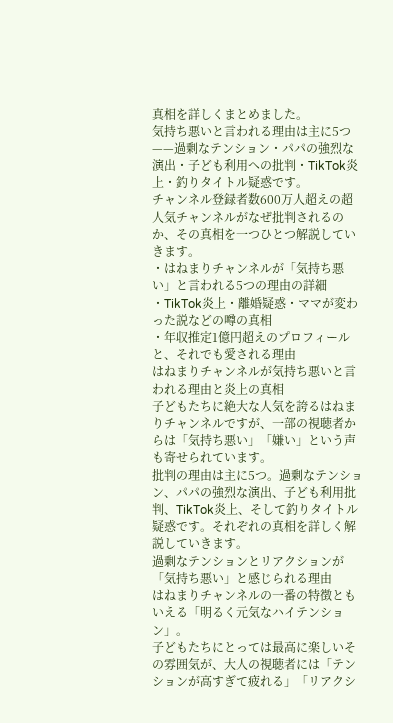真相を詳しくまとめました。
気持ち悪いと言われる理由は主に5つ——過剰なテンション・パパの強烈な演出・子ども利用への批判・TikTok炎上・釣りタイトル疑惑です。
チャンネル登録者数600万人超えの超人気チャンネルがなぜ批判されるのか、その真相を一つひとつ解説していきます。
・はねまりチャンネルが「気持ち悪い」と言われる5つの理由の詳細
・TikTok炎上・離婚疑惑・ママが変わった説などの噂の真相
・年収推定1億円超えのプロフィールと、それでも愛される理由
はねまりチャンネルが気持ち悪いと言われる理由と炎上の真相
子どもたちに絶大な人気を誇るはねまりチャンネルですが、一部の視聴者からは「気持ち悪い」「嫌い」という声も寄せられています。
批判の理由は主に5つ。過剰なテンション、パパの強烈な演出、子ども利用批判、TikTok炎上、そして釣りタイトル疑惑です。それぞれの真相を詳しく解説していきます。
過剰なテンションとリアクションが「気持ち悪い」と感じられる理由
はねまりチャンネルの一番の特徴ともいえる「明るく元気なハイテンション」。
子どもたちにとっては最高に楽しいその雰囲気が、大人の視聴者には「テンションが高すぎて疲れる」「リアクシ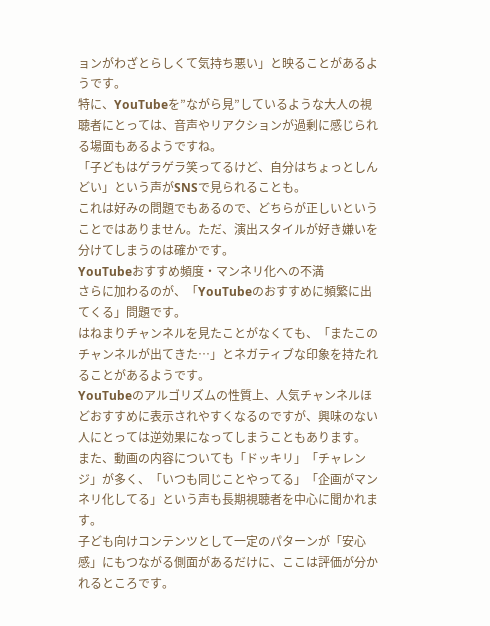ョンがわざとらしくて気持ち悪い」と映ることがあるようです。
特に、YouTubeを”ながら見”しているような大人の視聴者にとっては、音声やリアクションが過剰に感じられる場面もあるようですね。
「子どもはゲラゲラ笑ってるけど、自分はちょっとしんどい」という声がSNSで見られることも。
これは好みの問題でもあるので、どちらが正しいということではありません。ただ、演出スタイルが好き嫌いを分けてしまうのは確かです。
YouTubeおすすめ頻度・マンネリ化への不満
さらに加わるのが、「YouTubeのおすすめに頻繁に出てくる」問題です。
はねまりチャンネルを見たことがなくても、「またこのチャンネルが出てきた…」とネガティブな印象を持たれることがあるようです。
YouTubeのアルゴリズムの性質上、人気チャンネルほどおすすめに表示されやすくなるのですが、興味のない人にとっては逆効果になってしまうこともあります。
また、動画の内容についても「ドッキリ」「チャレンジ」が多く、「いつも同じことやってる」「企画がマンネリ化してる」という声も長期視聴者を中心に聞かれます。
子ども向けコンテンツとして一定のパターンが「安心感」にもつながる側面があるだけに、ここは評価が分かれるところです。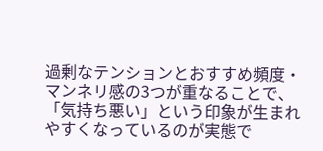過剰なテンションとおすすめ頻度・マンネリ感の3つが重なることで、「気持ち悪い」という印象が生まれやすくなっているのが実態で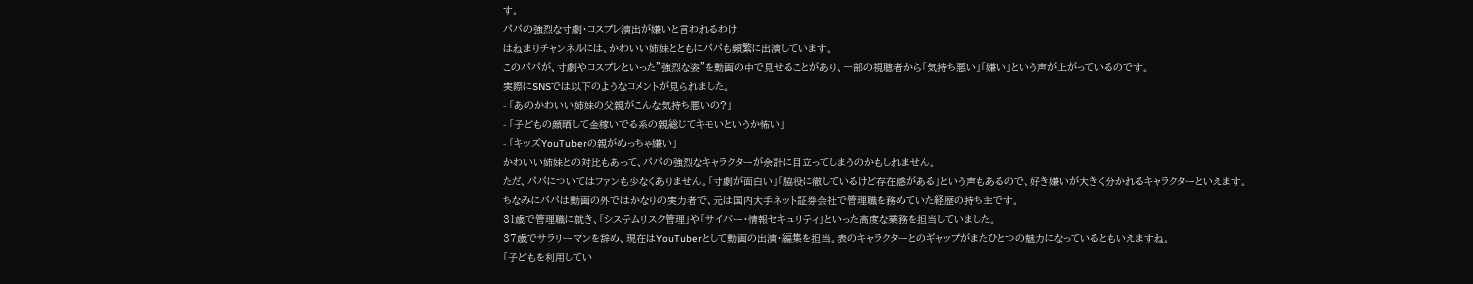す。
パパの強烈な寸劇・コスプレ演出が嫌いと言われるわけ
はねまりチャンネルには、かわいい姉妹とともにパパも頻繁に出演しています。
このパパが、寸劇やコスプレといった”強烈な姿”を動画の中で見せることがあり、一部の視聴者から「気持ち悪い」「嫌い」という声が上がっているのです。
実際にSNSでは以下のようなコメントが見られました。
- 「あのかわいい姉妹の父親がこんな気持ち悪いの?」
- 「子どもの顔晒して金稼いでる系の親総じてキモいというか怖い」
- 「キッズYouTuberの親がめっちゃ嫌い」
かわいい姉妹との対比もあって、パパの強烈なキャラクターが余計に目立ってしまうのかもしれません。
ただ、パパについてはファンも少なくありません。「寸劇が面白い」「脇役に徹しているけど存在感がある」という声もあるので、好き嫌いが大きく分かれるキャラクターといえます。
ちなみにパパは動画の外ではかなりの実力者で、元は国内大手ネット証券会社で管理職を務めていた経歴の持ち主です。
31歳で管理職に就き、「システムリスク管理」や「サイバー・情報セキュリティ」といった高度な業務を担当していました。
37歳でサラリーマンを辞め、現在はYouTuberとして動画の出演・編集を担当。表のキャラクターとのギャップがまたひとつの魅力になっているともいえますね。
「子どもを利用してい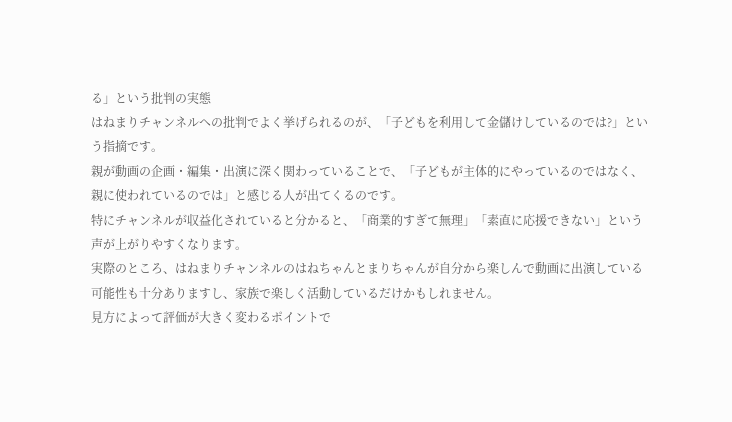る」という批判の実態
はねまりチャンネルへの批判でよく挙げられるのが、「子どもを利用して金儲けしているのでは?」という指摘です。
親が動画の企画・編集・出演に深く関わっていることで、「子どもが主体的にやっているのではなく、親に使われているのでは」と感じる人が出てくるのです。
特にチャンネルが収益化されていると分かると、「商業的すぎて無理」「素直に応援できない」という声が上がりやすくなります。
実際のところ、はねまりチャンネルのはねちゃんとまりちゃんが自分から楽しんで動画に出演している可能性も十分ありますし、家族で楽しく活動しているだけかもしれません。
見方によって評価が大きく変わるポイントで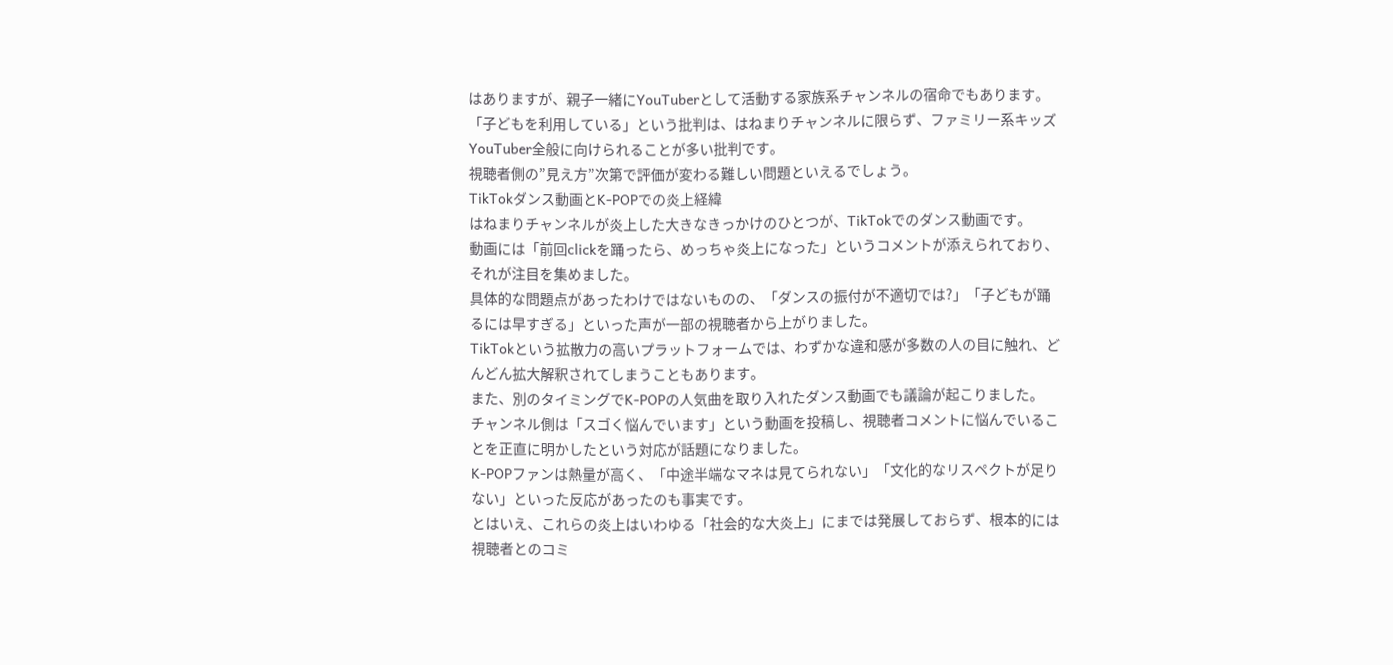はありますが、親子一緒にYouTuberとして活動する家族系チャンネルの宿命でもあります。
「子どもを利用している」という批判は、はねまりチャンネルに限らず、ファミリー系キッズYouTuber全般に向けられることが多い批判です。
視聴者側の”見え方”次第で評価が変わる難しい問題といえるでしょう。
TikTokダンス動画とK-POPでの炎上経緯
はねまりチャンネルが炎上した大きなきっかけのひとつが、TikTokでのダンス動画です。
動画には「前回clickを踊ったら、めっちゃ炎上になった」というコメントが添えられており、それが注目を集めました。
具体的な問題点があったわけではないものの、「ダンスの振付が不適切では?」「子どもが踊るには早すぎる」といった声が一部の視聴者から上がりました。
TikTokという拡散力の高いプラットフォームでは、わずかな違和感が多数の人の目に触れ、どんどん拡大解釈されてしまうこともあります。
また、別のタイミングでK-POPの人気曲を取り入れたダンス動画でも議論が起こりました。
チャンネル側は「スゴく悩んでいます」という動画を投稿し、視聴者コメントに悩んでいることを正直に明かしたという対応が話題になりました。
K-POPファンは熱量が高く、「中途半端なマネは見てられない」「文化的なリスペクトが足りない」といった反応があったのも事実です。
とはいえ、これらの炎上はいわゆる「社会的な大炎上」にまでは発展しておらず、根本的には視聴者とのコミ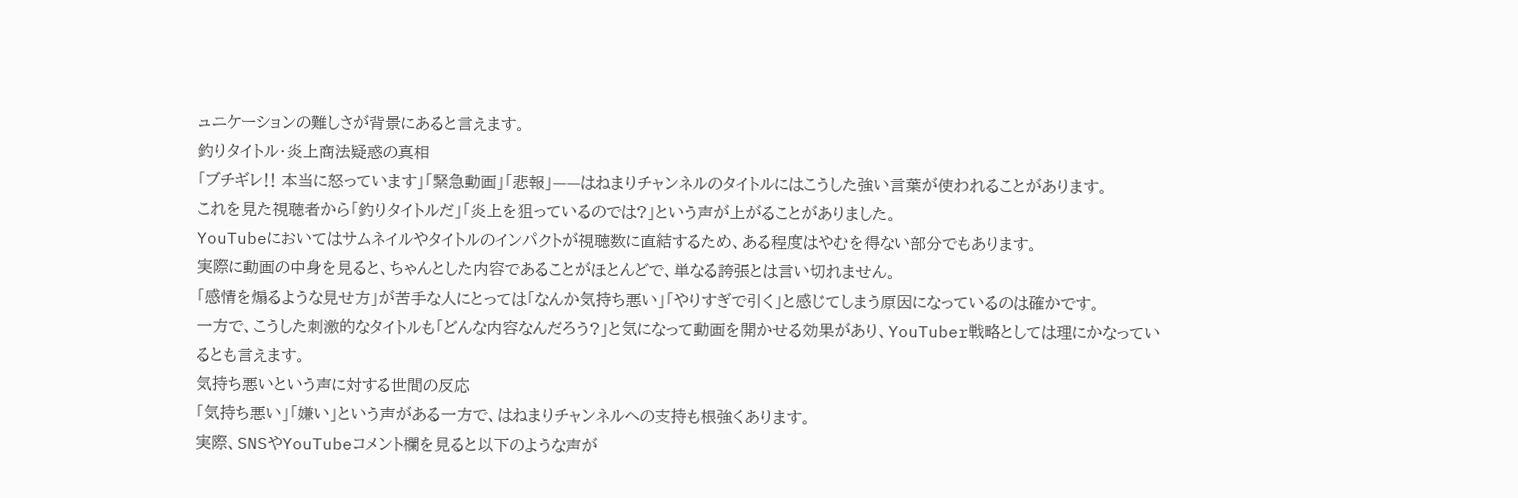ュニケーションの難しさが背景にあると言えます。
釣りタイトル・炎上商法疑惑の真相
「ブチギレ‼ 本当に怒っています」「緊急動画」「悲報」——はねまりチャンネルのタイトルにはこうした強い言葉が使われることがあります。
これを見た視聴者から「釣りタイトルだ」「炎上を狙っているのでは?」という声が上がることがありました。
YouTubeにおいてはサムネイルやタイトルのインパクトが視聴数に直結するため、ある程度はやむを得ない部分でもあります。
実際に動画の中身を見ると、ちゃんとした内容であることがほとんどで、単なる誇張とは言い切れません。
「感情を煽るような見せ方」が苦手な人にとっては「なんか気持ち悪い」「やりすぎで引く」と感じてしまう原因になっているのは確かです。
一方で、こうした刺激的なタイトルも「どんな内容なんだろう?」と気になって動画を開かせる効果があり、YouTuber戦略としては理にかなっているとも言えます。
気持ち悪いという声に対する世間の反応
「気持ち悪い」「嫌い」という声がある一方で、はねまりチャンネルへの支持も根強くあります。
実際、SNSやYouTubeコメント欄を見ると以下のような声が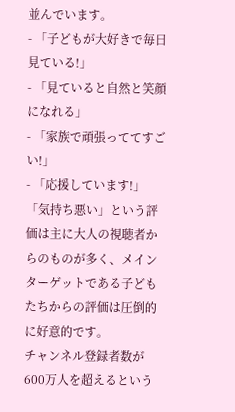並んでいます。
- 「子どもが大好きで毎日見ている!」
- 「見ていると自然と笑顔になれる」
- 「家族で頑張っててすごい!」
- 「応援しています!」
「気持ち悪い」という評価は主に大人の視聴者からのものが多く、メインターゲットである子どもたちからの評価は圧倒的に好意的です。
チャンネル登録者数が600万人を超えるという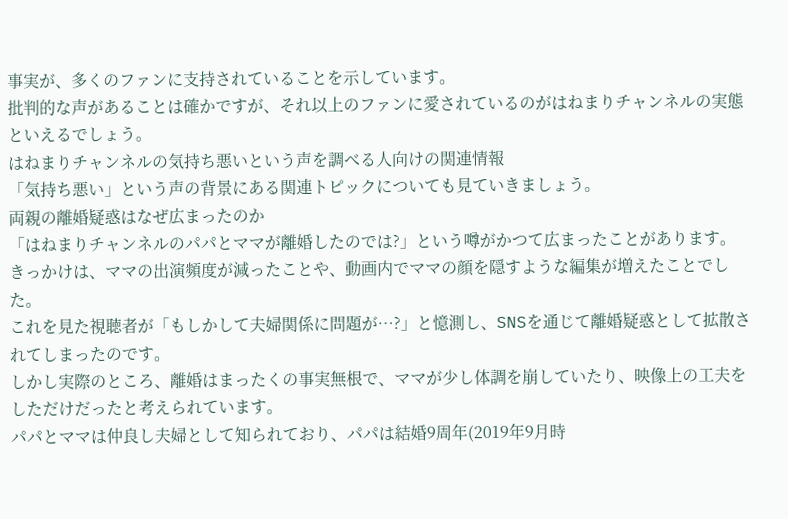事実が、多くのファンに支持されていることを示しています。
批判的な声があることは確かですが、それ以上のファンに愛されているのがはねまりチャンネルの実態といえるでしょう。
はねまりチャンネルの気持ち悪いという声を調べる人向けの関連情報
「気持ち悪い」という声の背景にある関連トピックについても見ていきましょう。
両親の離婚疑惑はなぜ広まったのか
「はねまりチャンネルのパパとママが離婚したのでは?」という噂がかつて広まったことがあります。
きっかけは、ママの出演頻度が減ったことや、動画内でママの顔を隠すような編集が増えたことでした。
これを見た視聴者が「もしかして夫婦関係に問題が…?」と憶測し、SNSを通じて離婚疑惑として拡散されてしまったのです。
しかし実際のところ、離婚はまったくの事実無根で、ママが少し体調を崩していたり、映像上の工夫をしただけだったと考えられています。
パパとママは仲良し夫婦として知られており、パパは結婚9周年(2019年9月時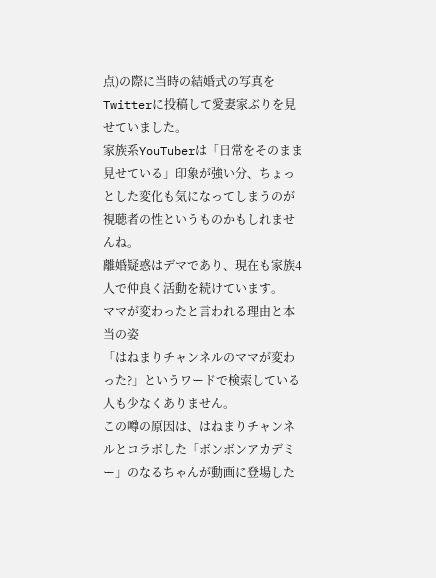点)の際に当時の結婚式の写真をTwitterに投稿して愛妻家ぶりを見せていました。
家族系YouTuberは「日常をそのまま見せている」印象が強い分、ちょっとした変化も気になってしまうのが視聴者の性というものかもしれませんね。
離婚疑惑はデマであり、現在も家族4人で仲良く活動を続けています。
ママが変わったと言われる理由と本当の姿
「はねまりチャンネルのママが変わった?」というワードで検索している人も少なくありません。
この噂の原因は、はねまりチャンネルとコラボした「ボンボンアカデミー」のなるちゃんが動画に登場した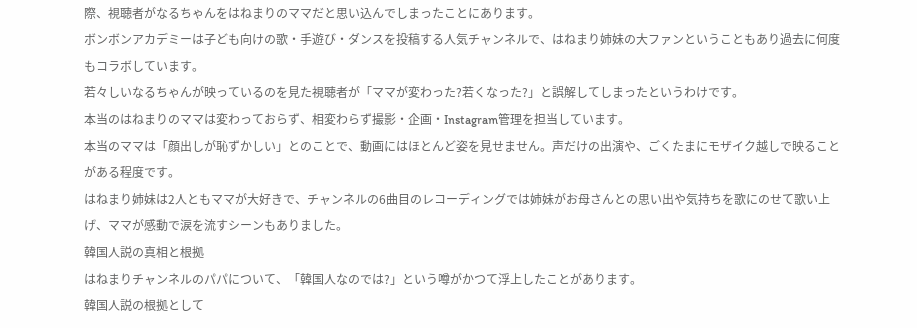際、視聴者がなるちゃんをはねまりのママだと思い込んでしまったことにあります。
ボンボンアカデミーは子ども向けの歌・手遊び・ダンスを投稿する人気チャンネルで、はねまり姉妹の大ファンということもあり過去に何度もコラボしています。
若々しいなるちゃんが映っているのを見た視聴者が「ママが変わった?若くなった?」と誤解してしまったというわけです。
本当のはねまりのママは変わっておらず、相変わらず撮影・企画・Instagram管理を担当しています。
本当のママは「顔出しが恥ずかしい」とのことで、動画にはほとんど姿を見せません。声だけの出演や、ごくたまにモザイク越しで映ることがある程度です。
はねまり姉妹は2人ともママが大好きで、チャンネルの6曲目のレコーディングでは姉妹がお母さんとの思い出や気持ちを歌にのせて歌い上げ、ママが感動で涙を流すシーンもありました。
韓国人説の真相と根拠
はねまりチャンネルのパパについて、「韓国人なのでは?」という噂がかつて浮上したことがあります。
韓国人説の根拠として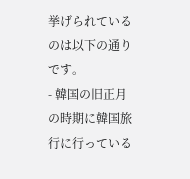挙げられているのは以下の通りです。
- 韓国の旧正月の時期に韓国旅行に行っている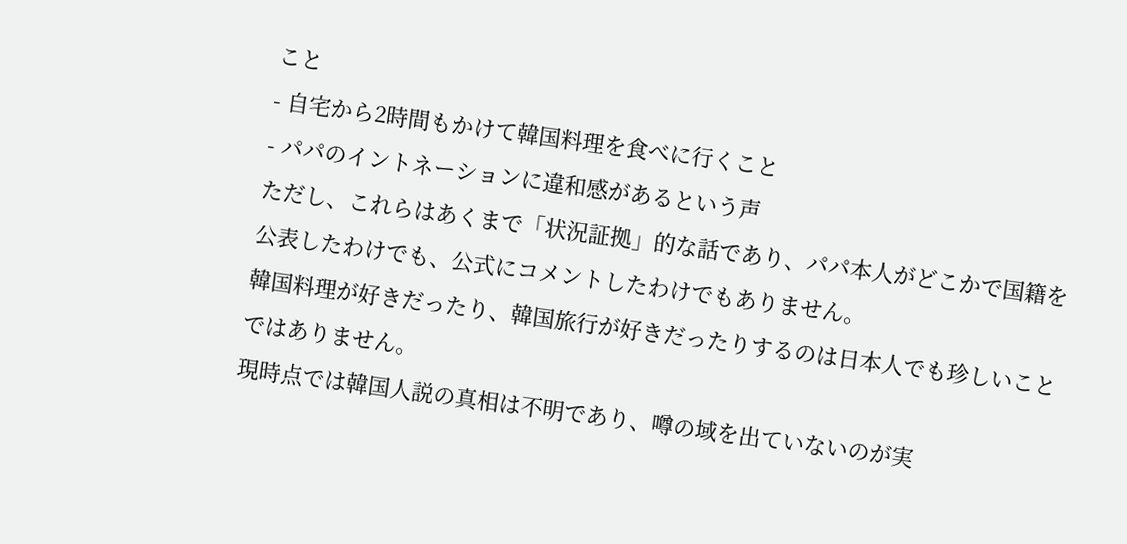こと
- 自宅から2時間もかけて韓国料理を食べに行くこと
- パパのイントネーションに違和感があるという声
ただし、これらはあくまで「状況証拠」的な話であり、パパ本人がどこかで国籍を公表したわけでも、公式にコメントしたわけでもありません。
韓国料理が好きだったり、韓国旅行が好きだったりするのは日本人でも珍しいことではありません。
現時点では韓国人説の真相は不明であり、噂の域を出ていないのが実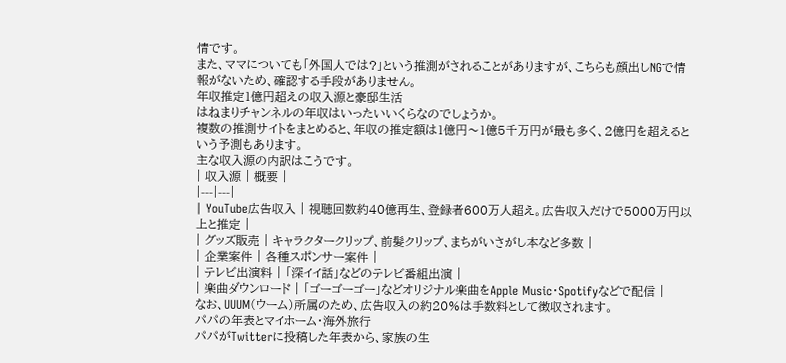情です。
また、ママについても「外国人では?」という推測がされることがありますが、こちらも顔出しNGで情報がないため、確認する手段がありません。
年収推定1億円超えの収入源と豪邸生活
はねまりチャンネルの年収はいったいいくらなのでしょうか。
複数の推測サイトをまとめると、年収の推定額は1億円〜1億5千万円が最も多く、2億円を超えるという予測もあります。
主な収入源の内訳はこうです。
| 収入源 | 概要 |
|---|---|
| YouTube広告収入 | 視聴回数約40億再生、登録者600万人超え。広告収入だけで5000万円以上と推定 |
| グッズ販売 | キャラクタークリップ、前髪クリップ、まちがいさがし本など多数 |
| 企業案件 | 各種スポンサー案件 |
| テレビ出演料 | 「深イイ話」などのテレビ番組出演 |
| 楽曲ダウンロード | 「ゴーゴーゴー」などオリジナル楽曲をApple Music・Spotifyなどで配信 |
なお、UUUM(ウーム)所属のため、広告収入の約20%は手数料として徴収されます。
パパの年表とマイホーム・海外旅行
パパがTwitterに投稿した年表から、家族の生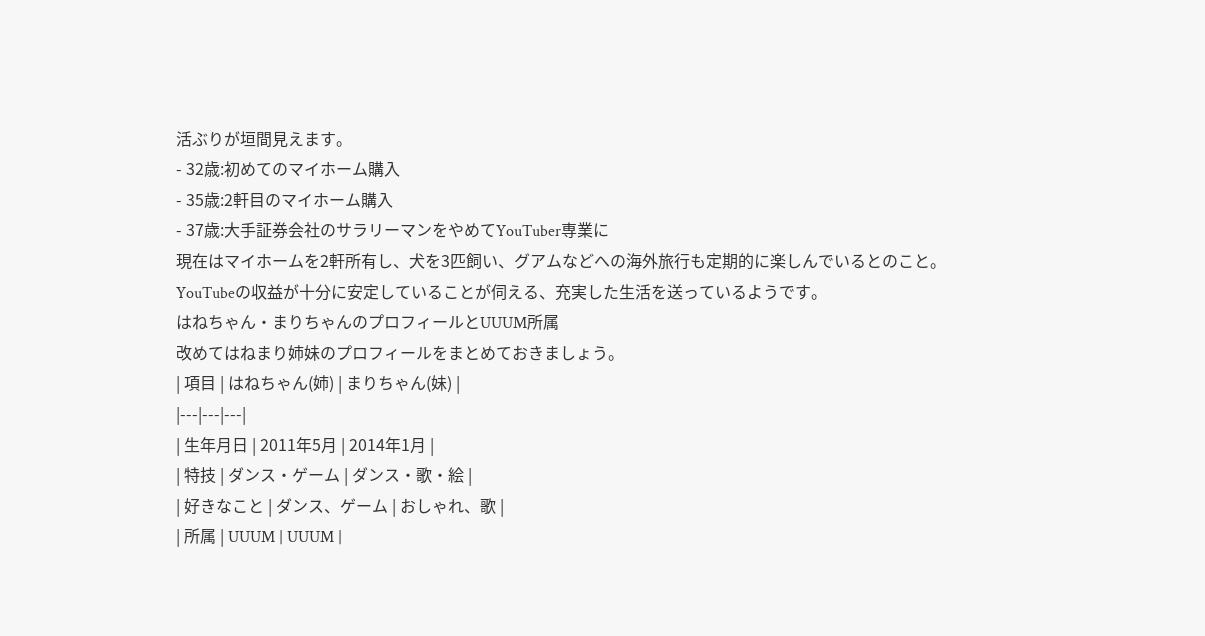活ぶりが垣間見えます。
- 32歳:初めてのマイホーム購入
- 35歳:2軒目のマイホーム購入
- 37歳:大手証券会社のサラリーマンをやめてYouTuber専業に
現在はマイホームを2軒所有し、犬を3匹飼い、グアムなどへの海外旅行も定期的に楽しんでいるとのこと。
YouTubeの収益が十分に安定していることが伺える、充実した生活を送っているようです。
はねちゃん・まりちゃんのプロフィールとUUUM所属
改めてはねまり姉妹のプロフィールをまとめておきましょう。
| 項目 | はねちゃん(姉) | まりちゃん(妹) |
|---|---|---|
| 生年月日 | 2011年5月 | 2014年1月 |
| 特技 | ダンス・ゲーム | ダンス・歌・絵 |
| 好きなこと | ダンス、ゲーム | おしゃれ、歌 |
| 所属 | UUUM | UUUM |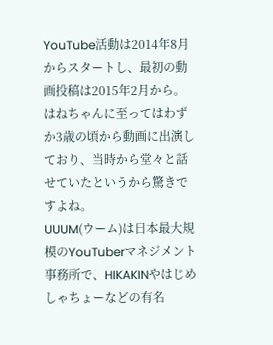YouTube活動は2014年8月からスタートし、最初の動画投稿は2015年2月から。はねちゃんに至ってはわずか3歳の頃から動画に出演しており、当時から堂々と話せていたというから驚きですよね。
UUUM(ウーム)は日本最大規模のYouTuberマネジメント事務所で、HIKAKINやはじめしゃちょーなどの有名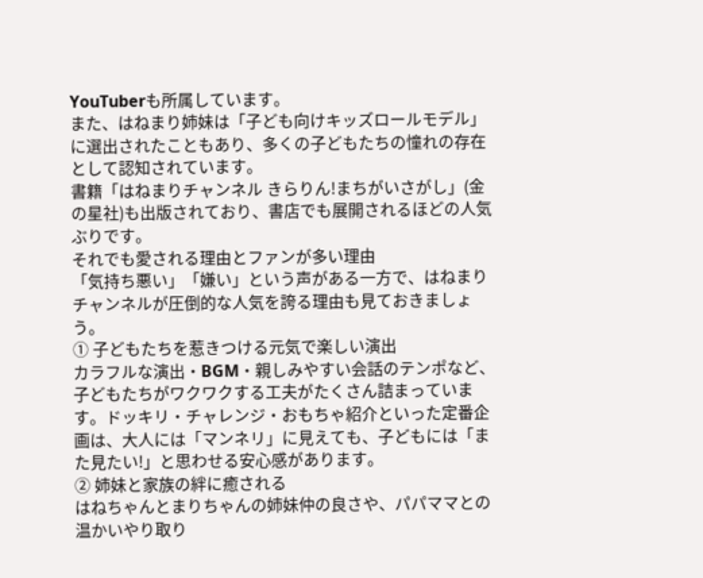YouTuberも所属しています。
また、はねまり姉妹は「子ども向けキッズロールモデル」に選出されたこともあり、多くの子どもたちの憧れの存在として認知されています。
書籍「はねまりチャンネル きらりん!まちがいさがし」(金の星社)も出版されており、書店でも展開されるほどの人気ぶりです。
それでも愛される理由とファンが多い理由
「気持ち悪い」「嫌い」という声がある一方で、はねまりチャンネルが圧倒的な人気を誇る理由も見ておきましょう。
① 子どもたちを惹きつける元気で楽しい演出
カラフルな演出・BGM・親しみやすい会話のテンポなど、子どもたちがワクワクする工夫がたくさん詰まっています。ドッキリ・チャレンジ・おもちゃ紹介といった定番企画は、大人には「マンネリ」に見えても、子どもには「また見たい!」と思わせる安心感があります。
② 姉妹と家族の絆に癒される
はねちゃんとまりちゃんの姉妹仲の良さや、パパママとの温かいやり取り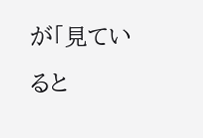が「見ていると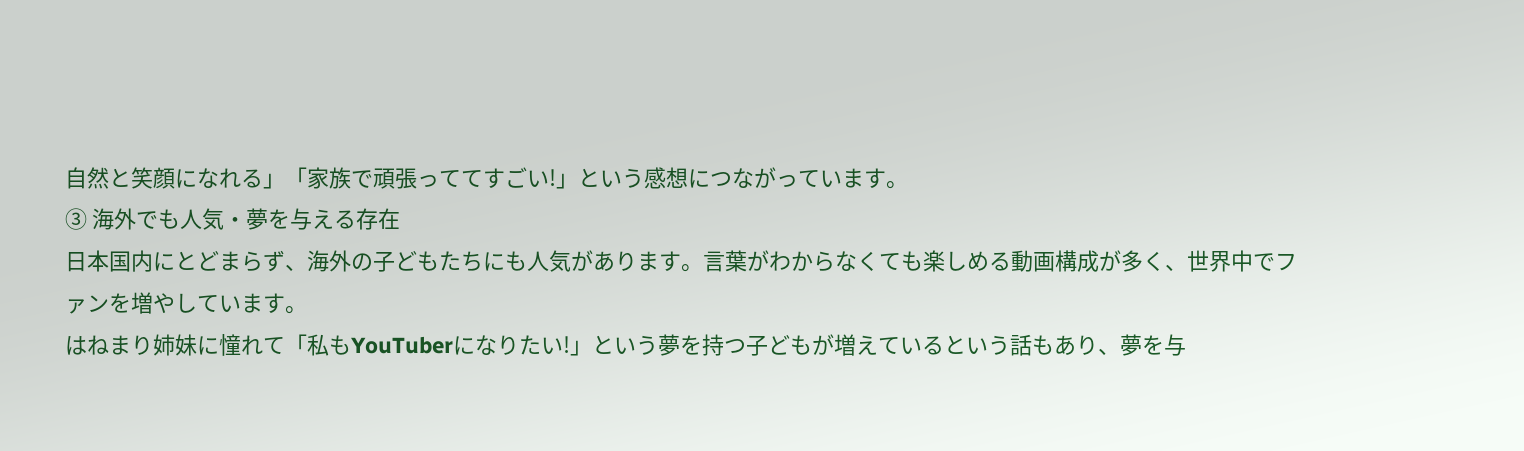自然と笑顔になれる」「家族で頑張っててすごい!」という感想につながっています。
③ 海外でも人気・夢を与える存在
日本国内にとどまらず、海外の子どもたちにも人気があります。言葉がわからなくても楽しめる動画構成が多く、世界中でファンを増やしています。
はねまり姉妹に憧れて「私もYouTuberになりたい!」という夢を持つ子どもが増えているという話もあり、夢を与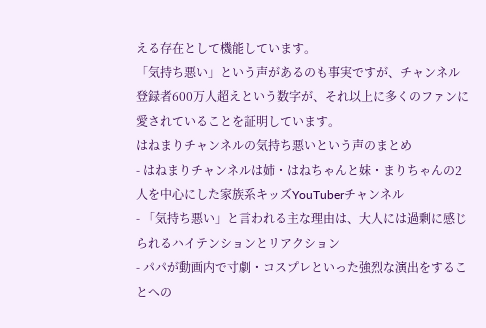える存在として機能しています。
「気持ち悪い」という声があるのも事実ですが、チャンネル登録者600万人超えという数字が、それ以上に多くのファンに愛されていることを証明しています。
はねまりチャンネルの気持ち悪いという声のまとめ
- はねまりチャンネルは姉・はねちゃんと妹・まりちゃんの2人を中心にした家族系キッズYouTuberチャンネル
- 「気持ち悪い」と言われる主な理由は、大人には過剰に感じられるハイテンションとリアクション
- パパが動画内で寸劇・コスプレといった強烈な演出をすることへの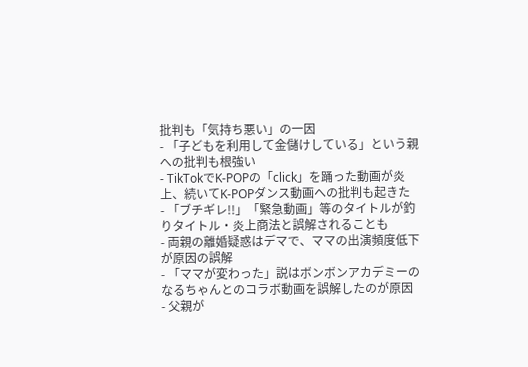批判も「気持ち悪い」の一因
- 「子どもを利用して金儲けしている」という親への批判も根強い
- TikTokでK-POPの「click」を踊った動画が炎上、続いてK-POPダンス動画への批判も起きた
- 「ブチギレ!!」「緊急動画」等のタイトルが釣りタイトル・炎上商法と誤解されることも
- 両親の離婚疑惑はデマで、ママの出演頻度低下が原因の誤解
- 「ママが変わった」説はボンボンアカデミーのなるちゃんとのコラボ動画を誤解したのが原因
- 父親が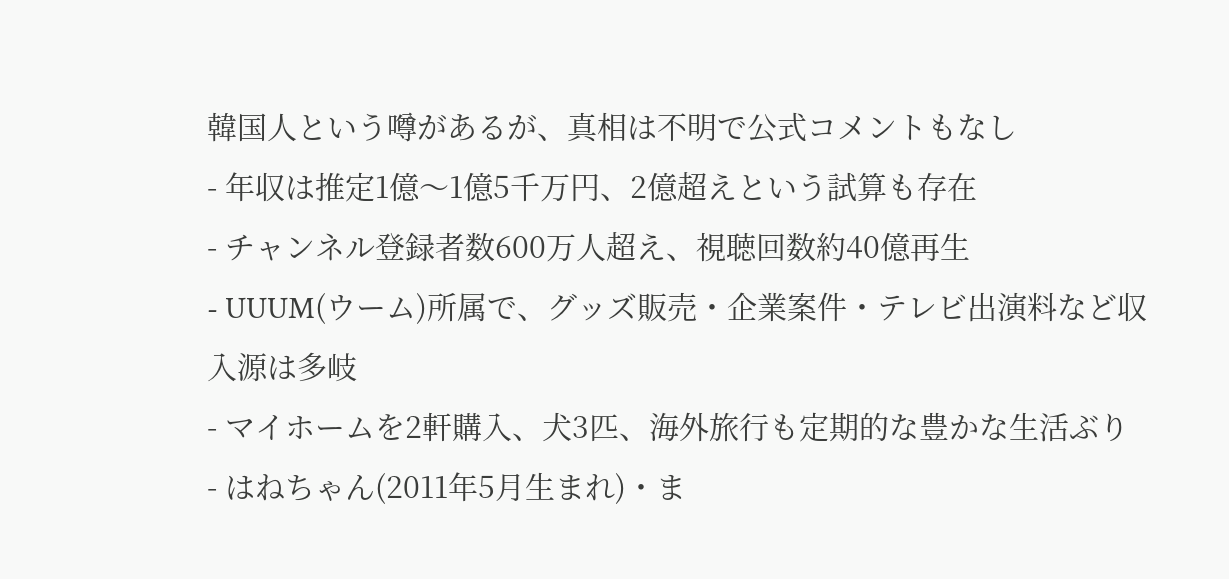韓国人という噂があるが、真相は不明で公式コメントもなし
- 年収は推定1億〜1億5千万円、2億超えという試算も存在
- チャンネル登録者数600万人超え、視聴回数約40億再生
- UUUM(ウーム)所属で、グッズ販売・企業案件・テレビ出演料など収入源は多岐
- マイホームを2軒購入、犬3匹、海外旅行も定期的な豊かな生活ぶり
- はねちゃん(2011年5月生まれ)・ま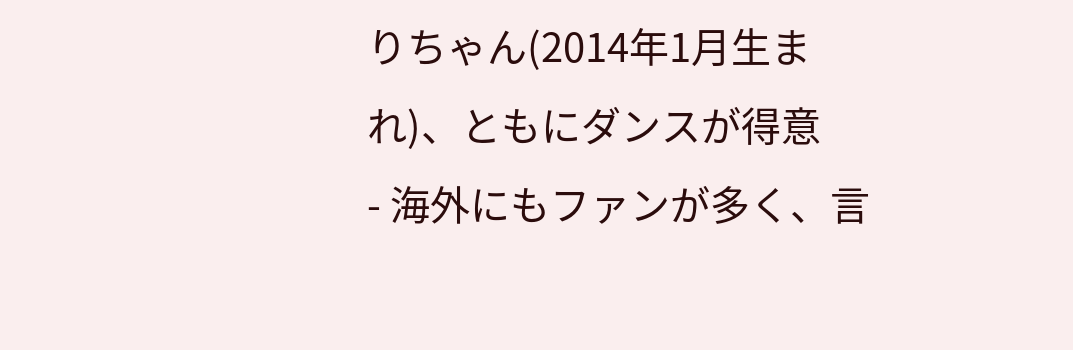りちゃん(2014年1月生まれ)、ともにダンスが得意
- 海外にもファンが多く、言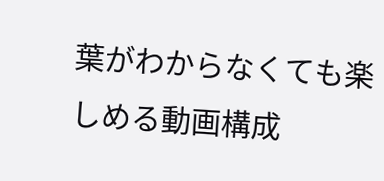葉がわからなくても楽しめる動画構成